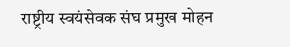राष्ट्रीय स्वयंसेवक संघ प्रमुख मोहन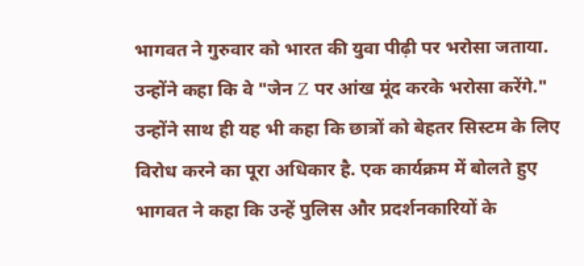भागवत ने गुरुवार को भारत की युवा पीढ़ी पर भरोसा जताया. उन्होंने कहा कि वे "जेन Z पर आंख मूंद करके भरोसा करेंगे." उन्होंने साथ ही यह भी कहा कि छात्रों को बेहतर सिस्टम के लिए विरोध करने का पूरा अधिकार है. एक कार्यक्रम में बोलते हुए भागवत ने कहा कि उन्हें पुलिस और प्रदर्शनकारियों के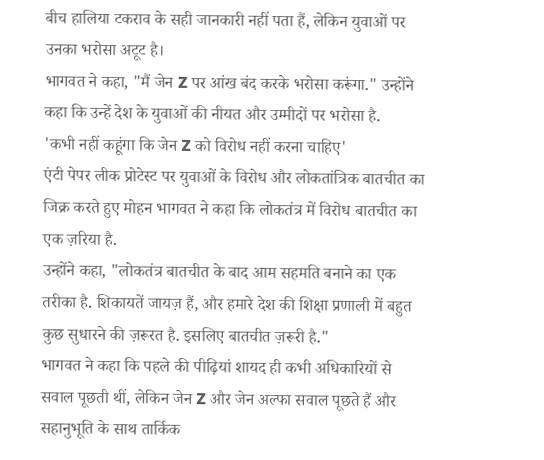बीच हालिया टकराव के सही जानकारी नहीं पता हैं, लेकिन युवाओं पर उनका भरोसा अटूट है।
भागवत ने कहा, "मैं जेन Z पर आंख बंद करके भरोसा करूंगा." उन्होंने कहा कि उन्हें देश के युवाओं की नीयत और उम्मीदों पर भरोसा है.
'कभी नहीं कहूंगा कि जेन Z को विरोध नहीं करना चाहिए'
एंटी पेपर लीक प्रोटेस्ट पर युवाओं के विरोध और लोकतांत्रिक बातचीत का जिक्र करते हुए मोहन भागवत ने कहा कि लोकतंत्र में विरोध बातचीत का एक ज़रिया है.
उन्होंने कहा, "लोकतंत्र बातचीत के बाद आम सहमति बनाने का एक तरीका है. शिकायतें जायज़ हैं, और हमारे देश की शिक्षा प्रणाली में बहुत कुछ सुधारने की ज़रूरत है. इसलिए बातचीत ज़रूरी है."
भागवत ने कहा कि पहले की पीढ़ियां शायद ही कभी अधिकारियों से सवाल पूछती थीं, लेकिन जेन Z और जेन अल्फा सवाल पूछते हैं और सहानुभूति के साथ तार्किक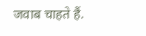जवाब चाहते हैं.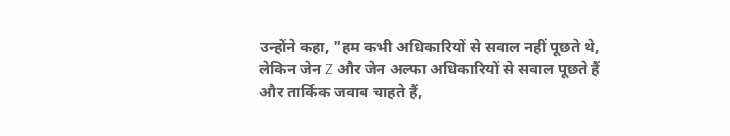उन्होंने कहा, "हम कभी अधिकारियों से सवाल नहीं पूछते थे, लेकिन जेन Z और जेन अल्फा अधिकारियों से सवाल पूछते हैं और तार्किक जवाब चाहते हैं,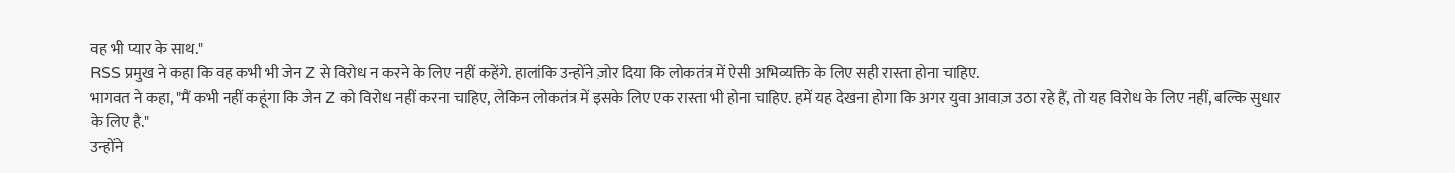वह भी प्यार के साथ."
RSS प्रमुख ने कहा कि वह कभी भी जेन Z से विरोध न करने के लिए नहीं कहेंगे. हालांकि उन्होंने ज़ोर दिया कि लोकतंत्र में ऐसी अभिव्यक्ति के लिए सही रास्ता होना चाहिए.
भागवत ने कहा, "मैं कभी नहीं कहूंगा कि जेन Z को विरोध नहीं करना चाहिए, लेकिन लोकतंत्र में इसके लिए एक रास्ता भी होना चाहिए. हमें यह देखना होगा कि अगर युवा आवाज़ उठा रहे हैं, तो यह विरोध के लिए नहीं, बल्कि सुधार के लिए है."
उन्होंने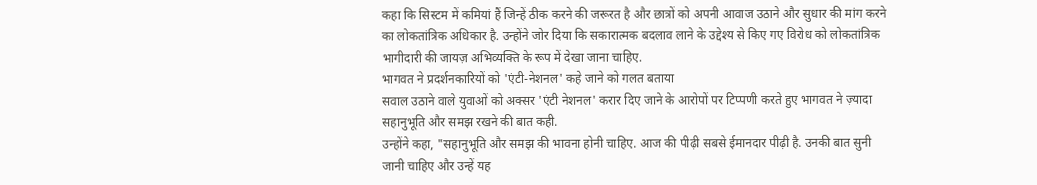कहा कि सिस्टम में कमियां हैं जिन्हें ठीक करने की जरूरत है और छात्रों को अपनी आवाज उठाने और सुधार की मांग करने का लोकतांत्रिक अधिकार है. उन्होंने जोर दिया कि सकारात्मक बदलाव लाने के उद्देश्य से किए गए विरोध को लोकतांत्रिक भागीदारी की जायज़ अभिव्यक्ति के रूप में देखा जाना चाहिए.
भागवत ने प्रदर्शनकारियों को 'एंटी-नेशनल' कहे जाने को गलत बताया
सवाल उठाने वाले युवाओं को अक्सर 'एंटी नेशनल' करार दिए जाने के आरोपों पर टिप्पणी करते हुए भागवत ने ज़्यादा सहानुभूति और समझ रखने की बात कही.
उन्होंने कहा, "सहानुभूति और समझ की भावना होनी चाहिए. आज की पीढ़ी सबसे ईमानदार पीढ़ी है. उनकी बात सुनी जानी चाहिए और उन्हें यह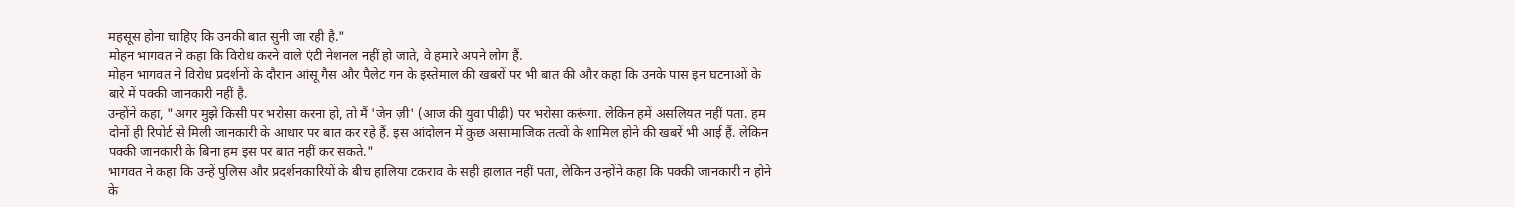महसूस होना चाहिए कि उनकी बात सुनी जा रही है."
मोहन भागवत ने कहा कि विरोध करने वाले एंटी नेशनल नहीं हो जाते, वे हमारे अपने लोग हैं.
मोहन भागवत ने विरोध प्रदर्शनों के दौरान आंसू गैस और पैलेट गन के इस्तेमाल की खबरों पर भी बात की और कहा कि उनके पास इन घटनाओं के बारे में पक्की जानकारी नहीं है.
उन्होंने कहा, "अगर मुझे किसी पर भरोसा करना हो, तो मैं 'जेन ज़ी' (आज की युवा पीढ़ी) पर भरोसा करूंगा. लेकिन हमें असलियत नहीं पता. हम दोनों ही रिपोर्ट से मिली जानकारी के आधार पर बात कर रहे हैं. इस आंदोलन में कुछ असामाजिक तत्वों के शामिल होने की खबरें भी आई हैं. लेकिन पक्की जानकारी के बिना हम इस पर बात नहीं कर सकते."
भागवत ने कहा कि उन्हें पुलिस और प्रदर्शनकारियों के बीच हालिया टकराव के सही हालात नहीं पता, लेकिन उन्होंने कहा कि पक्की जानकारी न होने के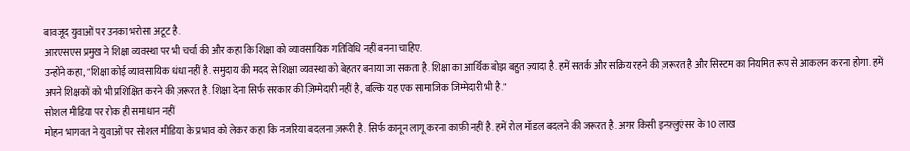बावजूद युवाओं पर उनका भरोसा अटूट है.
आरएसएस प्रमुख ने शिक्षा व्यवस्था पर भी चर्चा की और कहा कि शिक्षा को व्यावसायिक गतिविधि नहीं बनना चाहिए.
उन्होंने कहा, "शिक्षा कोई व्यावसायिक धंधा नहीं है. समुदाय की मदद से शिक्षा व्यवस्था को बेहतर बनाया जा सकता है. शिक्षा का आर्थिक बोझ बहुत ज़्यादा है. हमें सतर्क और सक्रिय रहने की ज़रूरत है और सिस्टम का नियमित रूप से आकलन करना होगा. हमें अपने शिक्षकों को भी प्रशिक्षित करने की ज़रूरत है. शिक्षा देना सिर्फ सरकार की ज़िम्मेदारी नहीं है, बल्कि यह एक सामाजिक जिम्मेदारी भी है."
सोशल मीडिया पर रोक ही समाधान नहीं
मोहन भागवत ने युवाओं पर सोशल मीडिया के प्रभाव को लेकर कहा कि नजरिया बदलना ज़रूरी है. सिर्फ कानून लागू करना काफ़ी नहीं है. हमें रोल मॉडल बदलने की जरूरत है. अगर किसी इन्फ़्लुएंसर के 10 लाख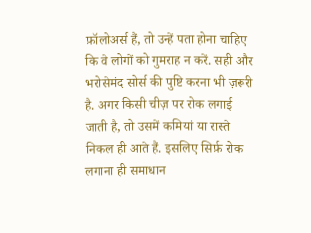फ़ॉलोअर्स हैं, तो उन्हें पता होना चाहिए कि वे लोगों को गुमराह न करें. सही और भरोसेमंद सोर्स की पुष्टि करना भी ज़रूरी है. अगर किसी चीज़ पर रोक लगाई जाती है, तो उसमें कमियां या रास्ते निकल ही आते हैं. इसलिए सिर्फ़ रोक लगाना ही समाधान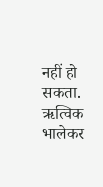नहीं हो सकता.
ऋत्विक भालेकर